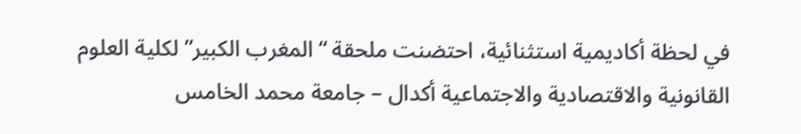في لحظة أكاديمية استثنائية، احتضنت ملحقة “المغرب الكبير” لكلية العلوم القانونية والاقتصادية والاجتماعية أكدال – جامعة محمد الخامس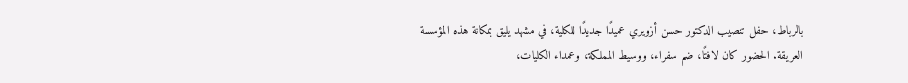بالرباط، حفل تنصيب الدكتور حسن أزويري عميدًا جديدًا للكلية، في مشهد يليق بمكانة هذه المؤسسة العريقة. الحضور كان لافتًا، ضم سفراء، ووسيط المملكة، وعمداء الكليات،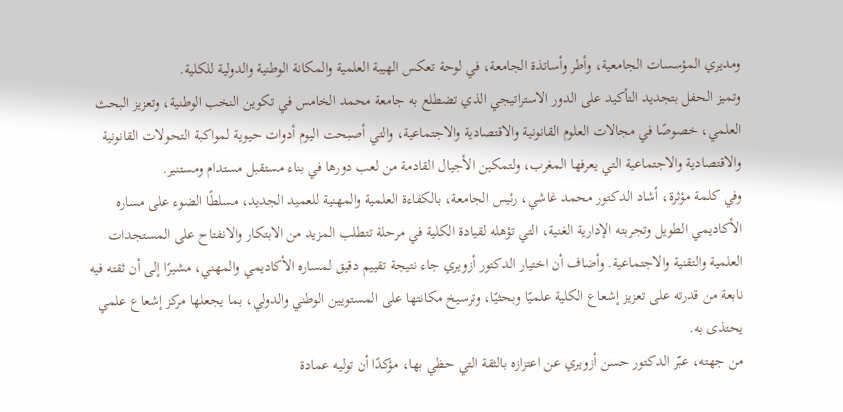ومديري المؤسسات الجامعية، وأطر وأساتذة الجامعة، في لوحة تعكس الهيبة العلمية والمكانة الوطنية والدولية للكلية.
وتميز الحفل بتجديد التأكيد على الدور الاستراتيجي الذي تضطلع به جامعة محمد الخامس في تكوين النخب الوطنية، وتعزيز البحث العلمي، خصوصًا في مجالات العلوم القانونية والاقتصادية والاجتماعية، والتي أصبحت اليوم أدوات حيوية لمواكبة التحولات القانونية والاقتصادية والاجتماعية التي يعرفها المغرب، ولتمكين الأجيال القادمة من لعب دورها في بناء مستقبل مستدام ومستنير.
وفي كلمة مؤثرة، أشاد الدكتور محمد غاشي، رئيس الجامعة، بالكفاءة العلمية والمهنية للعميد الجديد، مسلطًا الضوء على مساره الأكاديمي الطويل وتجربته الإدارية الغنية، التي تؤهله لقيادة الكلية في مرحلة تتطلب المزيد من الابتكار والانفتاح على المستجدات العلمية والتقنية والاجتماعية. وأضاف أن اختيار الدكتور أزويري جاء نتيجة تقييم دقيق لمساره الأكاديمي والمهني، مشيرًا إلى أن ثقته فيه نابعة من قدرته على تعزيز إشعاع الكلية علميًا وبحثيًا، وترسيخ مكانتها على المستويين الوطني والدولي، بما يجعلها مركز إشعاع علمي يحتذى به.
من جهته، عبّر الدكتور حسن أزويري عن اعتزازه بالثقة التي حظي بها، مؤكدًا أن توليه عمادة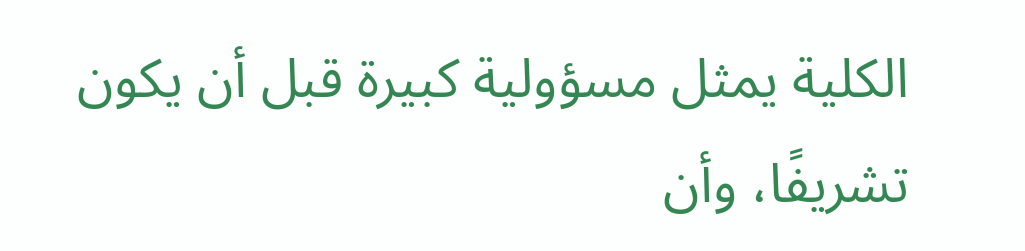الكلية يمثل مسؤولية كبيرة قبل أن يكون تشريفًا، وأن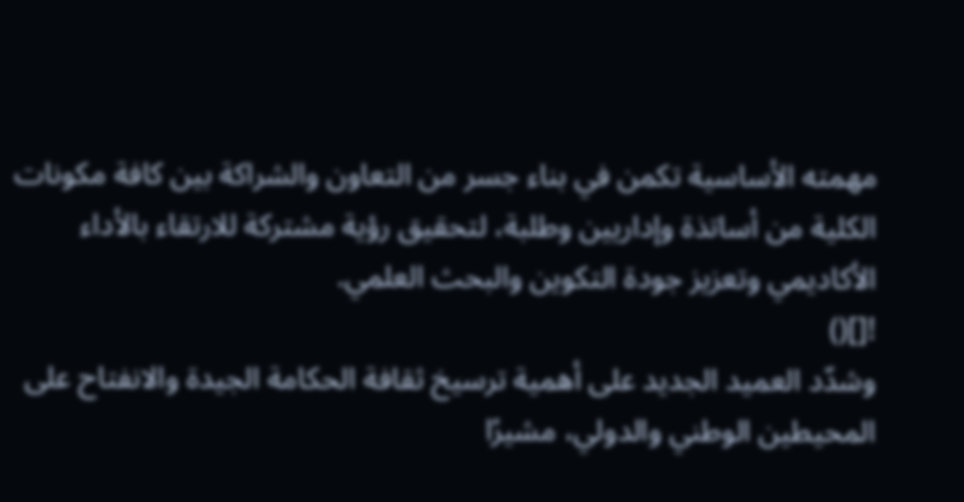مهمته الأساسية تكمن في بناء جسر من التعاون والشراكة بين كافة مكونات الكلية من أساتذة وإداريين وطلبة، لتحقيق رؤية مشتركة للارتقاء بالأداء الأكاديمي وتعزيز جودة التكوين والبحث العلمي.
![]()
وشدّد العميد الجديد على أهمية ترسيخ ثقافة الحكامة الجيدة والانفتاح على المحيطين الوطني والدولي، مشيرًا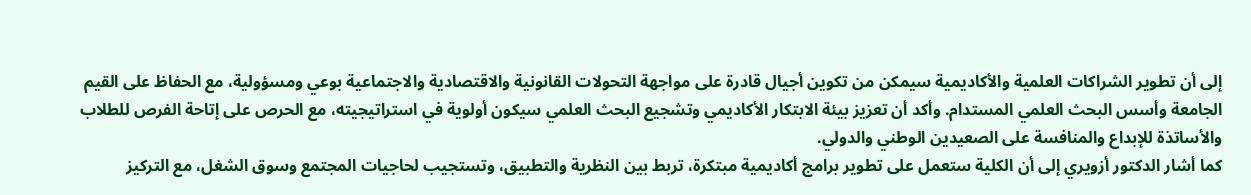إلى أن تطوير الشراكات العلمية والأكاديمية سيمكن من تكوين أجيال قادرة على مواجهة التحولات القانونية والاقتصادية والاجتماعية بوعي ومسؤولية، مع الحفاظ على القيم الجامعة وأسس البحث العلمي المستدام. وأكد أن تعزيز بيئة الابتكار الأكاديمي وتشجيع البحث العلمي سيكون أولوية في استراتيجيته، مع الحرص على إتاحة الفرص للطلاب والأساتذة للإبداع والمنافسة على الصعيدين الوطني والدولي.
كما أشار الدكتور أزويري إلى أن الكلية ستعمل على تطوير برامج أكاديمية مبتكرة، تربط بين النظرية والتطبيق، وتستجيب لحاجيات المجتمع وسوق الشغل، مع التركيز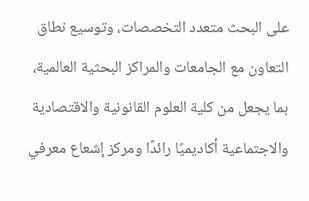على البحث متعدد التخصصات، وتوسيع نطاق التعاون مع الجامعات والمراكز البحثية العالمية، بما يجعل من كلية العلوم القانونية والاقتصادية والاجتماعية أكاديميًا رائدًا ومركز إشعاع معرفي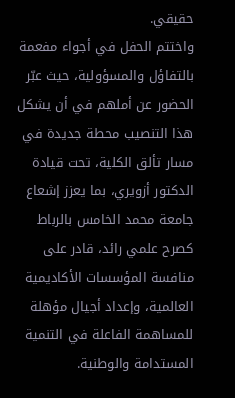حقيقي.
واختتم الحفل في أجواء مفعمة بالتفاؤل والمسؤولية، حيث عبّر الحضور عن أملهم في أن يشكل هذا التنصيب محطة جديدة في مسار تألق الكلية، تحت قيادة الدكتور أزويري، بما يعزز إشعاع جامعة محمد الخامس بالرباط كصرح علمي رائد، قادر على منافسة المؤسسات الأكاديمية العالمية، وإعداد أجيال مؤهلة للمساهمة الفاعلة في التنمية المستدامة والوطنية.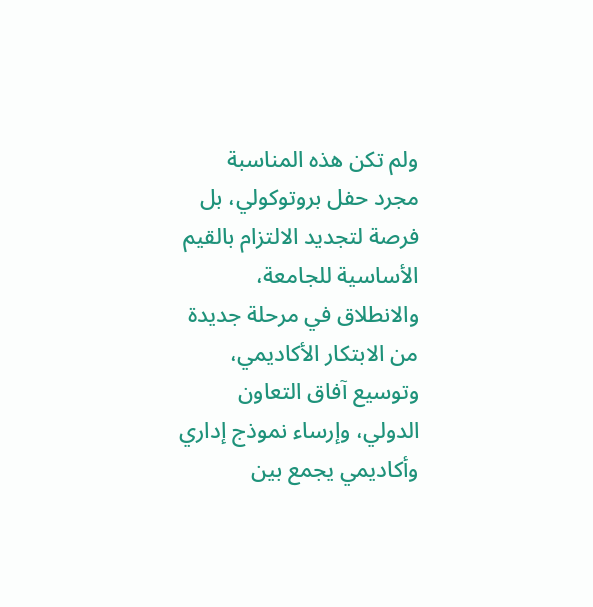ولم تكن هذه المناسبة مجرد حفل بروتوكولي، بل فرصة لتجديد الالتزام بالقيم الأساسية للجامعة، والانطلاق في مرحلة جديدة من الابتكار الأكاديمي، وتوسيع آفاق التعاون الدولي، وإرساء نموذج إداري وأكاديمي يجمع بين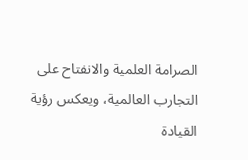الصرامة العلمية والانفتاح على التجارب العالمية، ويعكس رؤية القيادة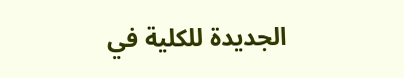الجديدة للكلية في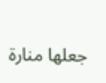جعلها منارة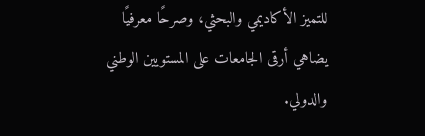للتميز الأكاديمي والبحثي، وصرحًا معرفيًا يضاهي أرقى الجامعات على المستويين الوطني والدولي.